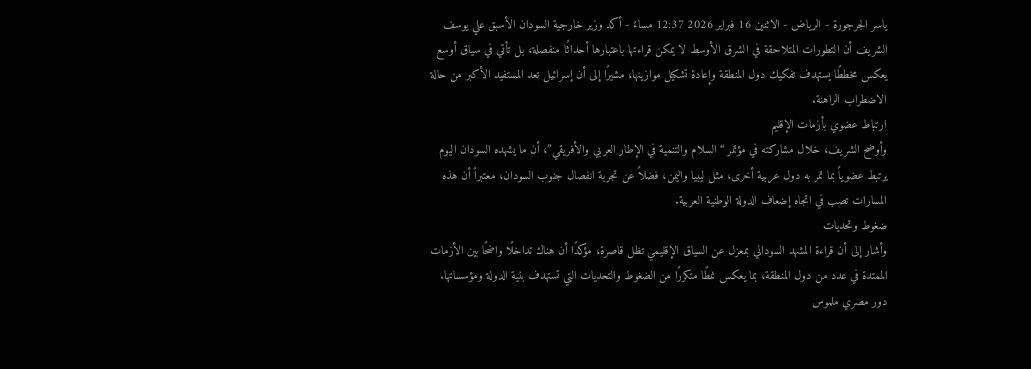ياسر الجرجورة - الرياض - الاثنين 16 فبراير 2026 12:37 مساءً - أكد وزير خارجية السودان الأسبق علي يوسف الشريف أن التطورات المتلاحقة في الشرق الأوسط لا يمكن قراءتها باعتبارها أحداثًا منفصلة، بل تأتي في سياق أوسع يعكس مخططًا يستهدف تفكيك دول المنطقة وإعادة تشكيل موازينها، مشيرًا إلى أن إسرائيل تعد المستفيد الأكبر من حالة الاضطراب الراهنة.
ارتباط عضوي بأزمات الإقليم
وأوضح الشريف، خلال مشاركته في مؤتمر “السلام والتنمية في الإطار العربي والأفريقي”، أن ما يشهده السودان اليوم يرتبط عضوياً بما تمر به دول عربية أخرى، مثل ليبيا واليمن، فضلاً عن تجربة انفصال جنوب السودان، معتبراً أن هذه المسارات تصب في اتجاه إضعاف الدولة الوطنية العربية.
ضغوط وتحديات
وأشار إلى أن قراءة المشهد السوداني بمعزل عن السياق الإقليمي تظل قاصرة، مؤكدًا أن هناك تداخلًا واضحًا بين الأزمات الممتدة في عدد من دول المنطقة، بما يعكس نمطًا متكررًا من الضغوط والتحديات التي تستهدف بنية الدولة ومؤسساتها.
دور مصري ملموس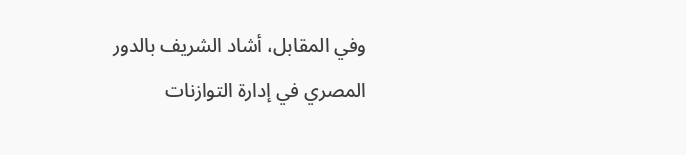وفي المقابل، أشاد الشريف بالدور المصري في إدارة التوازنات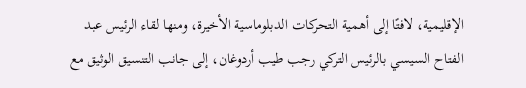الإقليمية، لافتًا إلى أهمية التحركات الدبلوماسية الأخيرة، ومنها لقاء الرئيس عبد الفتاح السيسي بالرئيس التركي رجب طيب أردوغان، إلى جانب التنسيق الوثيق مع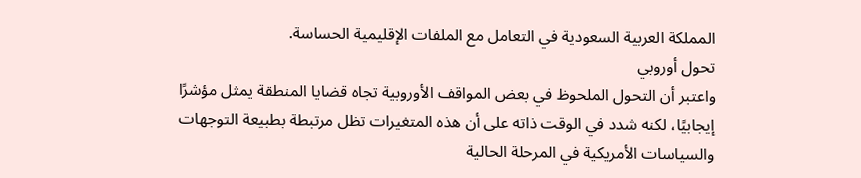المملكة العربية السعودية في التعامل مع الملفات الإقليمية الحساسة.
تحول أوروبي
واعتبر أن التحول الملحوظ في بعض المواقف الأوروبية تجاه قضايا المنطقة يمثل مؤشرًا إيجابيًا، لكنه شدد في الوقت ذاته على أن هذه المتغيرات تظل مرتبطة بطبيعة التوجهات والسياسات الأمريكية في المرحلة الحالية